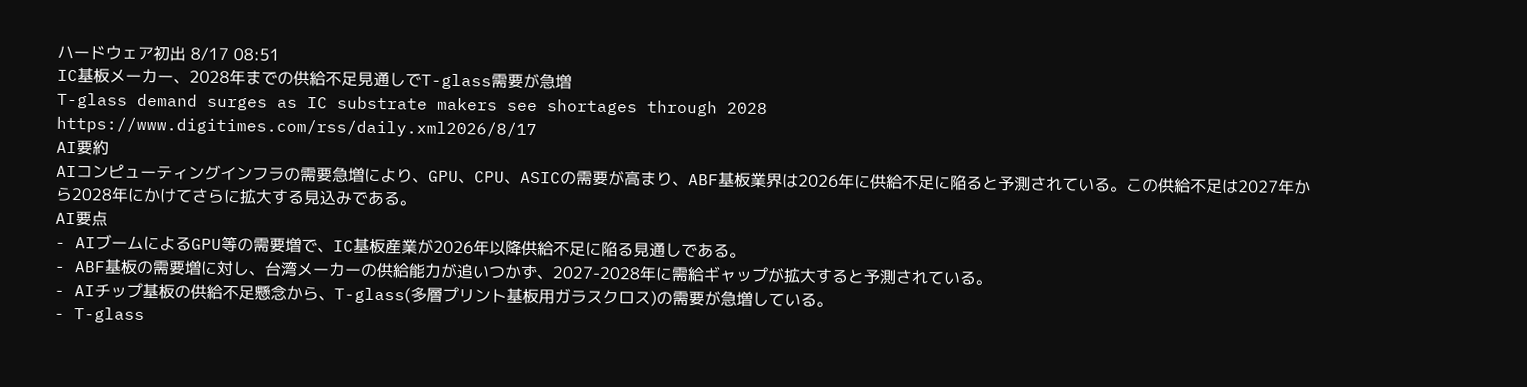ハードウェア初出 8/17 08:51
IC基板メーカー、2028年までの供給不足見通しでT-glass需要が急増
T-glass demand surges as IC substrate makers see shortages through 2028
https://www.digitimes.com/rss/daily.xml2026/8/17
AI要約
AIコンピューティングインフラの需要急増により、GPU、CPU、ASICの需要が高まり、ABF基板業界は2026年に供給不足に陥ると予測されている。この供給不足は2027年から2028年にかけてさらに拡大する見込みである。
AI要点
- AIブームによるGPU等の需要増で、IC基板産業が2026年以降供給不足に陥る見通しである。
- ABF基板の需要増に対し、台湾メーカーの供給能力が追いつかず、2027-2028年に需給ギャップが拡大すると予測されている。
- AIチップ基板の供給不足懸念から、T-glass(多層プリント基板用ガラスクロス)の需要が急増している。
- T-glass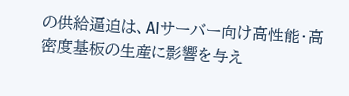の供給逼迫は、AIサーバー向け高性能・高密度基板の生産に影響を与え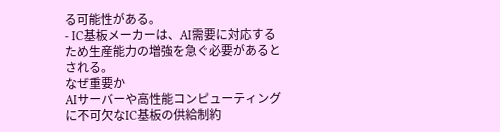る可能性がある。
- IC基板メーカーは、AI需要に対応するため生産能力の増強を急ぐ必要があるとされる。
なぜ重要か
AIサーバーや高性能コンピューティングに不可欠なIC基板の供給制約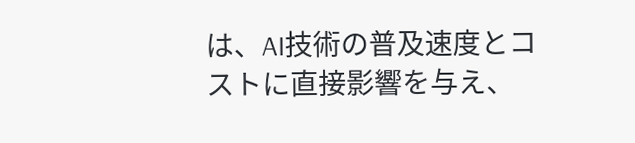は、AI技術の普及速度とコストに直接影響を与え、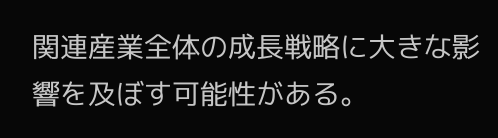関連産業全体の成長戦略に大きな影響を及ぼす可能性がある。